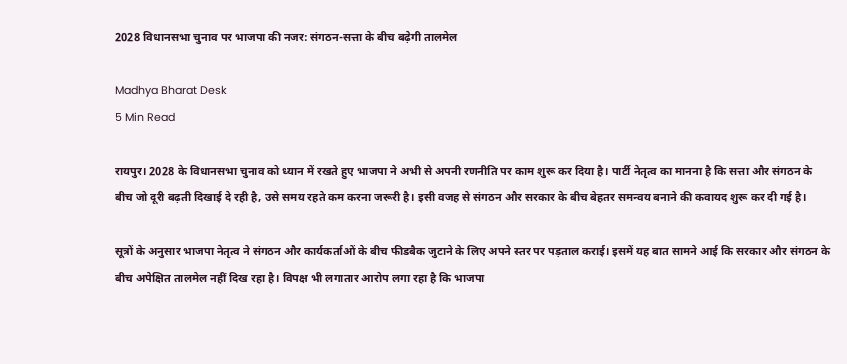2028 विधानसभा चुनाव पर भाजपा की नजर: संगठन-सत्ता के बीच बढ़ेगी तालमेल

Madhya Bharat Desk
5 Min Read

रायपुर। 2028 के विधानसभा चुनाव को ध्यान में रखते हुए भाजपा ने अभी से अपनी रणनीति पर काम शुरू कर दिया है। पार्टी नेतृत्व का मानना है कि सत्ता और संगठन के बीच जो दूरी बढ़ती दिखाई दे रही है, उसे समय रहते कम करना जरूरी है। इसी वजह से संगठन और सरकार के बीच बेहतर समन्वय बनाने की कवायद शुरू कर दी गई है।

सूत्रों के अनुसार भाजपा नेतृत्व ने संगठन और कार्यकर्ताओं के बीच फीडबैक जुटाने के लिए अपने स्तर पर पड़ताल कराई। इसमें यह बात सामने आई कि सरकार और संगठन के बीच अपेक्षित तालमेल नहीं दिख रहा है। विपक्ष भी लगातार आरोप लगा रहा है कि भाजपा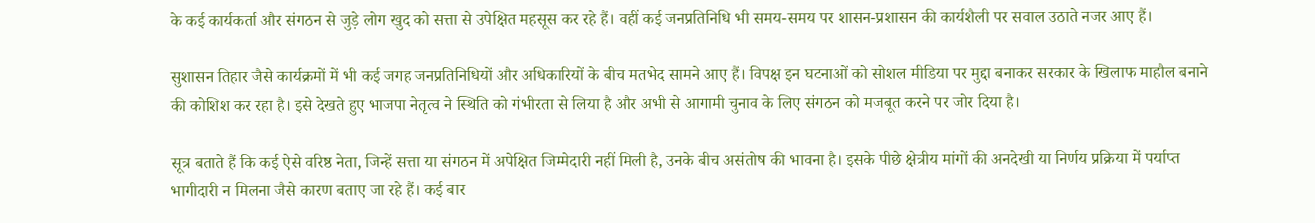के कई कार्यकर्ता और संगठन से जुड़े लोग खुद को सत्ता से उपेक्षित महसूस कर रहे हैं। वहीं कई जनप्रतिनिधि भी समय-समय पर शासन-प्रशासन की कार्यशैली पर सवाल उठाते नजर आए हैं।

सुशासन तिहार जैसे कार्यक्रमों में भी कई जगह जनप्रतिनिधियों और अधिकारियों के बीच मतभेद सामने आए हैं। विपक्ष इन घटनाओं को सोशल मीडिया पर मुद्दा बनाकर सरकार के खिलाफ माहौल बनाने की कोशिश कर रहा है। इसे देखते हुए भाजपा नेतृत्व ने स्थिति को गंभीरता से लिया है और अभी से आगामी चुनाव के लिए संगठन को मजबूत करने पर जोर दिया है।

सूत्र बताते हैं कि कई ऐसे वरिष्ठ नेता, जिन्हें सत्ता या संगठन में अपेक्षित जिम्मेदारी नहीं मिली है, उनके बीच असंतोष की भावना है। इसके पीछे क्षेत्रीय मांगों की अनदेखी या निर्णय प्रक्रिया में पर्याप्त भागीदारी न मिलना जैसे कारण बताए जा रहे हैं। कई बार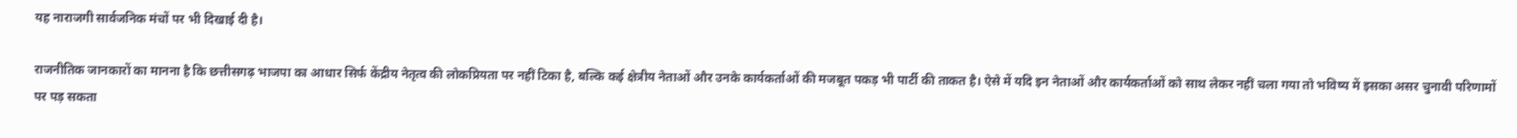यह नाराजगी सार्वजनिक मंचों पर भी दिखाई दी है।

राजनीतिक जानकारों का मानना है कि छत्तीसगढ़ भाजपा का आधार सिर्फ केंद्रीय नेतृत्व की लोकप्रियता पर नहीं टिका है, बल्कि कई क्षेत्रीय नेताओं और उनके कार्यकर्ताओं की मजबूत पकड़ भी पार्टी की ताकत है। ऐसे में यदि इन नेताओं और कार्यकर्ताओं को साथ लेकर नहीं चला गया तो भविष्य में इसका असर चुनावी परिणामों पर पड़ सकता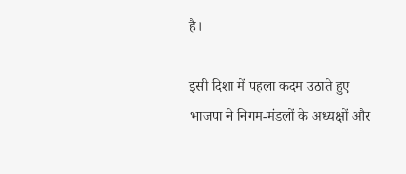है।

इसी दिशा में पहला कदम उठाते हुए भाजपा ने निगम-मंडलों के अध्यक्षों और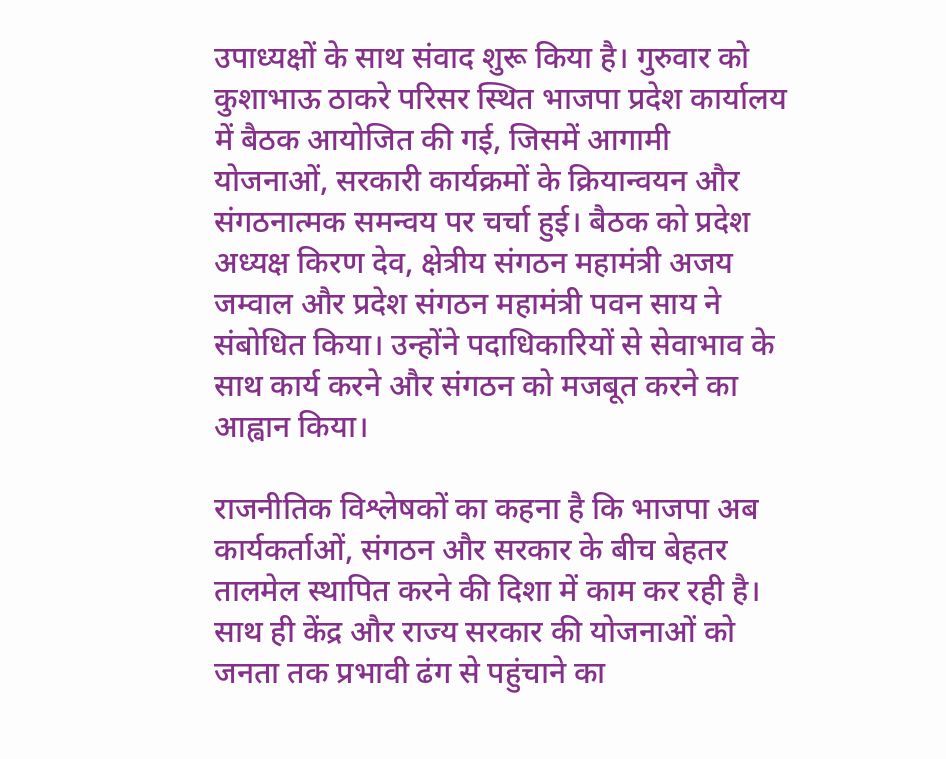उपाध्यक्षों के साथ संवाद शुरू किया है। गुरुवार को कुशाभाऊ ठाकरे परिसर स्थित भाजपा प्रदेश कार्यालय में बैठक आयोजित की गई, जिसमें आगामी योजनाओं, सरकारी कार्यक्रमों के क्रियान्वयन और संगठनात्मक समन्वय पर चर्चा हुई। बैठक को प्रदेश अध्यक्ष किरण देव, क्षेत्रीय संगठन महामंत्री अजय जम्वाल और प्रदेश संगठन महामंत्री पवन साय ने संबोधित किया। उन्होंने पदाधिकारियों से सेवाभाव के साथ कार्य करने और संगठन को मजबूत करने का आह्वान किया।

राजनीतिक विश्लेषकों का कहना है कि भाजपा अब कार्यकर्ताओं, संगठन और सरकार के बीच बेहतर तालमेल स्थापित करने की दिशा में काम कर रही है। साथ ही केंद्र और राज्य सरकार की योजनाओं को जनता तक प्रभावी ढंग से पहुंचाने का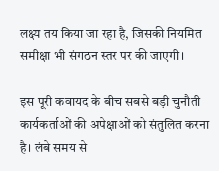लक्ष्य तय किया जा रहा है, जिसकी नियमित समीक्षा भी संगठन स्तर पर की जाएगी।

इस पूरी कवायद के बीच सबसे बड़ी चुनौती कार्यकर्ताओं की अपेक्षाओं को संतुलित करना है। लंबे समय से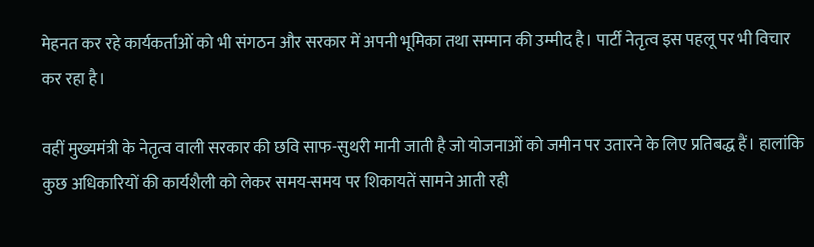मेहनत कर रहे कार्यकर्ताओं को भी संगठन और सरकार में अपनी भूमिका तथा सम्मान की उम्मीद है। पार्टी नेतृत्व इस पहलू पर भी विचार कर रहा है।

वहीं मुख्यमंत्री के नेतृत्व वाली सरकार की छवि साफ-सुथरी मानी जाती है जो योजनाओं को जमीन पर उतारने के लिए प्रतिबद्ध हैं। हालांकि कुछ अधिकारियों की कार्यशैली को लेकर समय-समय पर शिकायतें सामने आती रही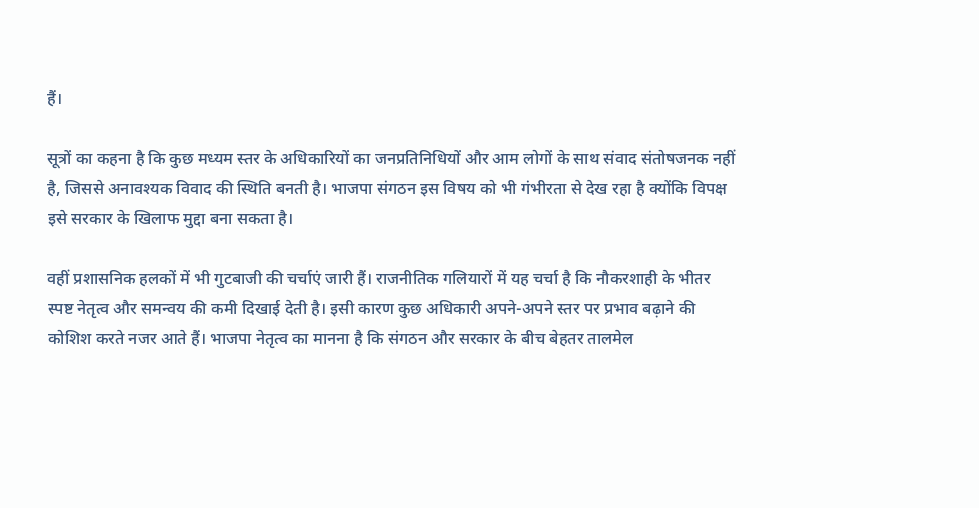हैं।

सूत्रों का कहना है कि कुछ मध्यम स्तर के अधिकारियों का जनप्रतिनिधियों और आम लोगों के साथ संवाद संतोषजनक नहीं है, जिससे अनावश्यक विवाद की स्थिति बनती है। भाजपा संगठन इस विषय को भी गंभीरता से देख रहा है क्योंकि विपक्ष इसे सरकार के खिलाफ मुद्दा बना सकता है।

वहीं प्रशासनिक हलकों में भी गुटबाजी की चर्चाएं जारी हैं। राजनीतिक गलियारों में यह चर्चा है कि नौकरशाही के भीतर स्पष्ट नेतृत्व और समन्वय की कमी दिखाई देती है। इसी कारण कुछ अधिकारी अपने-अपने स्तर पर प्रभाव बढ़ाने की कोशिश करते नजर आते हैं। भाजपा नेतृत्व का मानना है कि संगठन और सरकार के बीच बेहतर तालमेल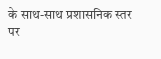के साथ-साथ प्रशासनिक स्तर पर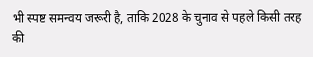भी स्पष्ट समन्वय जरूरी है, ताकि 2028 के चुनाव से पहले किसी तरह की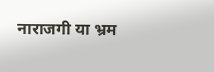नाराजगी या भ्रम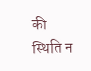की स्थिति न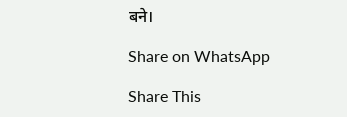बने।

Share on WhatsApp

Share This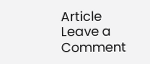Article
Leave a Comment